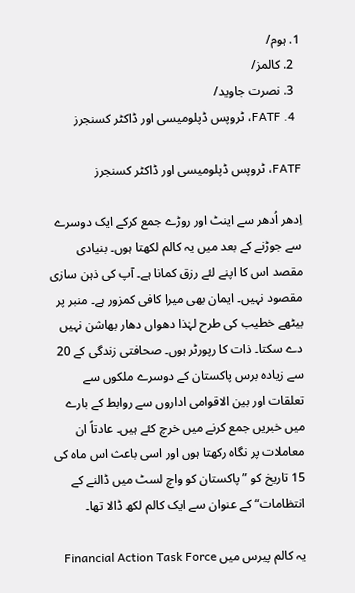1. ہوم/
  2. کالمز/
  3. نصرت جاوید/
  4. FATF، ٹروپس ڈپلومیسی اور ڈاکٹر کسنجرز

FATF، ٹروپس ڈپلومیسی اور ڈاکٹر کسنجرز

اِدھر اُدھر سے اینٹ اور روڑے جمع کرکے ایک دوسرے سے جوڑنے کے بعد میں یہ کالم لکھتا ہوں۔ بنیادی مقصد اس کا اپنے لئے رزق کمانا ہے۔ آپ کی ذہن سازی مقصود نہیں۔ ایمان بھی میرا کافی کمزور ہے۔ منبر پر بیٹھے خطیب کی طرح لہٰذا دھواں دھار بھاشن نہیں دے سکتا۔ ذات کا رپورٹر ہوں۔ صحافتی زندگی کے 20 سے زیادہ برس پاکستان کے دوسرے ملکوں سے تعلقات اور بین الاقوامی اداروں سے روابط کے بارے میں خبریں جمع کرنے میں خرچ کئے ہیں۔ عادتاً ان معاملات پر نگاہ رکھتا ہوں اور اسی باعث اس ماہ کی 15 تاریخ کو ”پاکستان کو واچ لسٹ میں ڈالنے کے انتظامات“ کے عنوان سے ایک کالم لکھ ڈالا تھا۔

یہ کالم پیرس میں Financial Action Task Force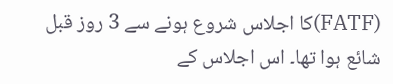(FATF)کا اجلاس شروع ہونے سے 3 روز قبل شائع ہوا تھا۔ اس اجلاس کے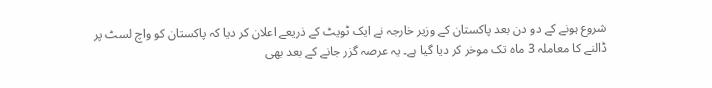شروع ہونے کے دو دن بعد پاکستان کے وزیر خارجہ نے ایک ٹویٹ کے ذریعے اعلان کر دیا کہ پاکستان کو واچ لسٹ پر ڈالنے کا معاملہ 3 ماہ تک موخر کر دیا گیا ہے۔ یہ عرصہ گزر جانے کے بعد بھی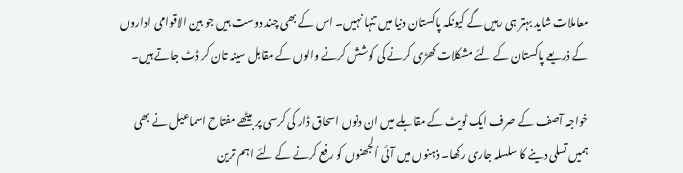معاملات شاید بہتر ہی رہیں گے کیونکہ پاکستان دنیا میں تنہا نہیں۔ اس کے بھی چند دوست ہیں جو بین الاقوامی اداروں کے ذریعے پاکستان کے لئے مشکلات کھڑی کرنے کی کوشش کرنے والوں کے مقابل سینہ تان کر ڈٹ جاتے ہیں۔

خواجہ آصف کے صرف ایک ٹویٹ کے مقابلے میں ان دنوں اسحاق ڈار کی کرسی پر بیٹھے مفتاح اسماعیل نے بھی ہمیں تسلی دینے کا سلسلہ جاری رکھا۔ ذہنوں میں آئی اُلجھنوں کو رفع کرنے کے لئے اہم ترین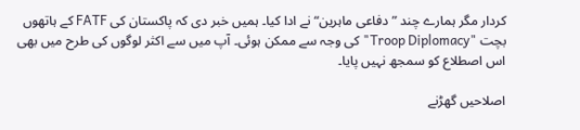کردار مگر ہمارے چند ”دفاعی ماہرین“ نے ادا کیا۔ ہمیں خبر دی کہ پاکستان کی FATF کے ہاتھوں بچت "Troop Diplomacy"کی وجہ سے ممکن ہوئی۔ آپ میں سے اکثر لوگوں کی طرح میں بھی اس اصطلاع کو سمجھ نہیں پایا۔

اصلاحیں گھڑنے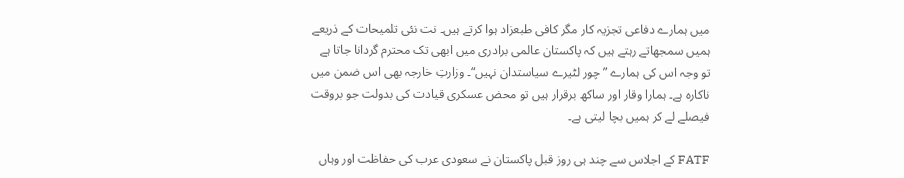میں ہمارے دفاعی تجزیہ کار مگر کافی طبعزاد ہوا کرتے ہیں۔ نت نئی تلمیحات کے ذریعے ہمیں سمجھاتے رہتے ہیں کہ پاکستان عالمی برادری میں ابھی تک محترم گردانا جاتا ہے تو وجہ اس کی ہمارے ”چور لٹیرے سیاستدان نہیں“۔ وزارتِ خارجہ بھی اس ضمن میں ناکارہ ہے۔ ہمارا وقار اور ساکھ برقرار ہیں تو محض عسکری قیادت کی بدولت جو بروقت فیصلے لے کر ہمیں بچا لیتی ہے۔

FATF کے اجلاس سے چند ہی روز قبل پاکستان نے سعودی عرب کی حفاظت اور وہاں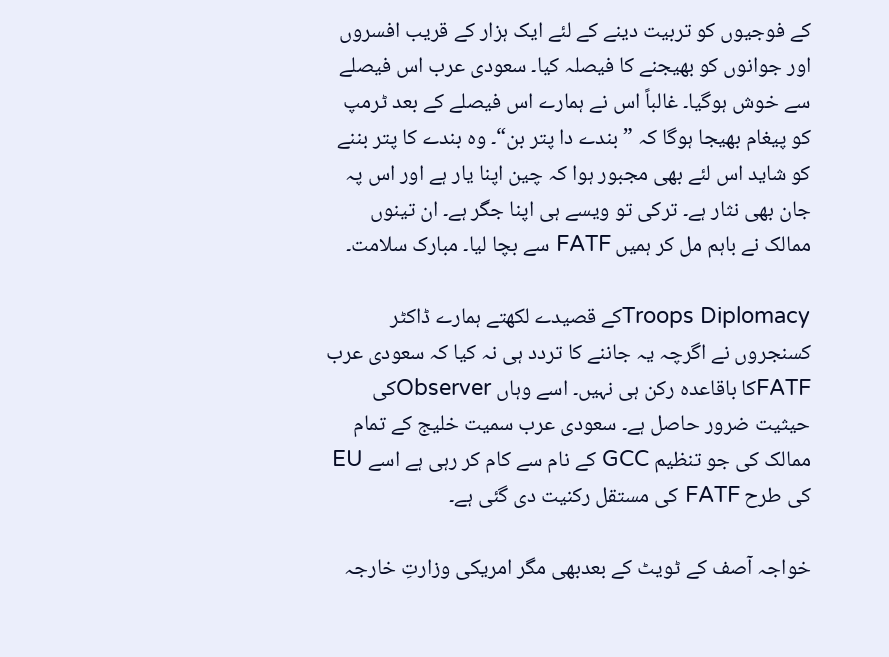کے فوجیوں کو تربیت دینے کے لئے ایک ہزار کے قریب افسروں اور جوانوں کو بھیجنے کا فیصلہ کیا۔ سعودی عرب اس فیصلے سے خوش ہوگیا۔ غالباً اس نے ہمارے اس فیصلے کے بعد ٹرمپ کو پیغام بھیجا ہوگا کہ ”بندے دا پتر بن“۔ وہ بندے کا پتر بننے کو شاید اس لئے بھی مجبور ہوا کہ چین اپنا یار ہے اور اس پہ جان بھی نثار ہے۔ ترکی تو ویسے ہی اپنا جگر ہے۔ ان تینوں ممالک نے باہم مل کر ہمیں FATF سے بچا لیا۔ مبارک سلامت۔

Troops Diplomacyکے قصیدے لکھتے ہمارے ڈاکٹر کسنجروں نے اگرچہ یہ جاننے کا تردد ہی نہ کیا کہ سعودی عرب FATFکا باقاعدہ رکن ہی نہیں۔ اسے وہاں Observerکی حیثیت ضرور حاصل ہے۔ سعودی عرب سمیت خلیج کے تمام ممالک کی جو تنظیم GCC کے نام سے کام کر رہی ہے اسے EU کی طرح FATF کی مستقل رکنیت دی گئی ہے۔

خواجہ آصف کے ٹویٹ کے بعدبھی مگر امریکی وزارتِ خارجہ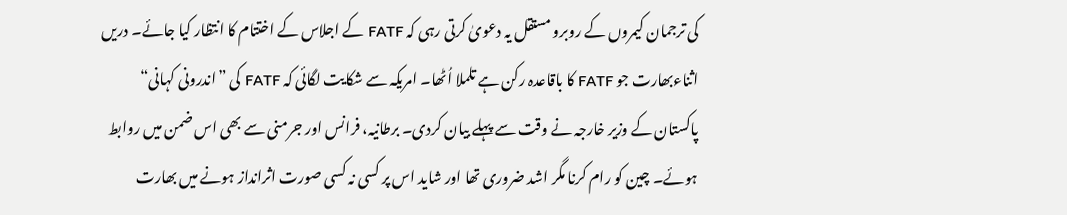کی ترجمان کیمروں کے روبرو مستقل یہ دعویٰ کرتی رہی کہ FATF کے اجلاس کے اختتام کا انتظار کیا جائے۔ دریں اثناءبھارت جو FATF کا باقاعدہ رکن ہے تلملا اُٹھا۔ امریکہ سے شکایت لگائی کہ FATF کی ”اندرونی کہانی“ پاکستان کے وزیر خارجہ نے وقت سے پہلے بیان کردی۔ برطانیہ، فرانس اور جرمنی سے بھی اس ضمن میں روابط ہوئے۔ چین کو رام کرنا مگر اشد ضروری تھا اور شاید اس پر کسی نہ کسی صورت اثرانداز ہونے میں بھارت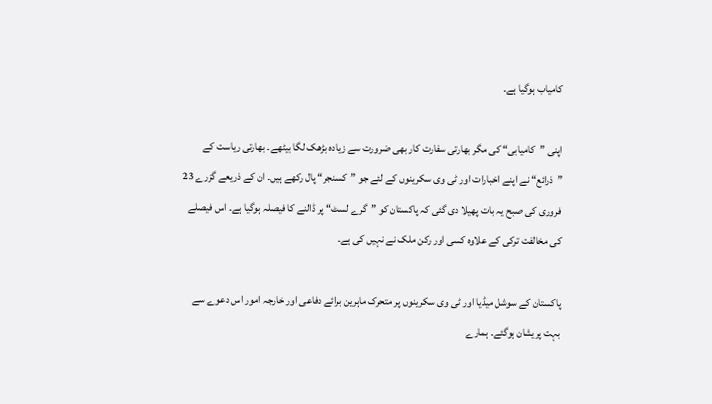کامیاب ہوگیا ہے۔

اپنی ”کامیابی“ کی مگر بھارتی سفارت کار بھی ضرورت سے زیادہ بڑھک لگا بیٹھے۔ بھارتی ریاست کے ”ذرائع“ نے اپنے اخبارات اور ٹی وی سکرینوں کے لئے جو ”کسنجر“ پال رکھے ہیں۔ ان کے ذریعے گزرے 23 فروری کی صبح یہ بات پھیلا دی گئی کہ پاکستان کو ”گرے لسٹ“ پر ڈالنے کا فیصلہ ہوگیا ہے۔ اس فیصلے کی مخالفت ترکی کے علاوہ کسی اور رکن ملک نے نہیں کی ہے۔

پاکستان کے سوشل میڈیا اور ٹی وی سکرینوں پر متحرک ماہرین برائے دفاعی اور خارجہ امور اس دعوے سے بہت پریشان ہوگئے۔ ہمارے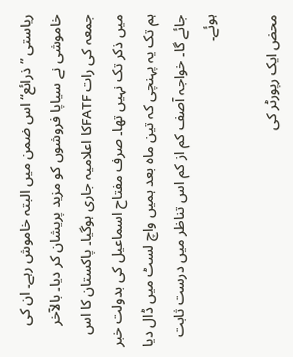ریاستی ”ذرائع“ اس ضمن میں البتہ خاموش رہے۔ ان کی خاموشی نے سیاپا فروشوں کو مزید پریشان کر دیا۔ بالآخر جمعہ کی رات FATFکا اعلامیہ جاری ہوگیا۔ پاکستان کا اس میں ذکر تک نہیں تھا۔ صرف مفتاح اسماعیل کی بدولت خبر ہم تک یہ پہنچی کہ تین ماہ بعد ہمیں واچ لسٹ میں ڈال دیا جائے گا۔ خواجہ آصف کم از کم اس تناظر میں درست ثابت ہوئے۔

محض ایک رپورٹر کی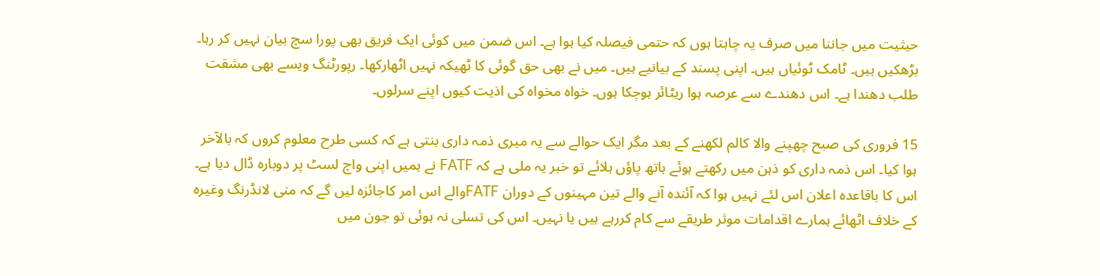حیثیت میں جاننا میں صرف یہ چاہتا ہوں کہ حتمی فیصلہ کیا ہوا ہے۔ اس ضمن میں کوئی ایک فریق بھی پورا سچ بیان نہیں کر رہا۔ بڑھکیں ہیں۔ ٹامک ٹوئیاں ہیں۔ اپنی پسند کے بیانیے ہیں۔ میں نے بھی حق گوئی کا ٹھیکہ نہیں اٹھارکھا۔ رپورٹنگ ویسے بھی مشقت طلب دھندا ہے۔ اس دھندے سے عرصہ ہوا ریٹائر ہوچکا ہوں۔ خواہ مخواہ کی اذیت کیوں اپنے سرلوں۔

15 فروری کی صبح چھپنے والا کالم لکھنے کے بعد مگر ایک حوالے سے یہ میری ذمہ داری بنتی ہے کہ کسی طرح معلوم کروں کہ بالآخر ہوا کیا۔ اس ذمہ داری کو ذہن میں رکھتے ہوئے ہاتھ پاؤں ہلائے تو خبر یہ ملی ہے کہ FATF نے ہمیں اپنی واچ لسٹ پر دوبارہ ڈال دیا ہے۔ اس کا باقاعدہ اعلان اس لئے نہیں ہوا کہ آئندہ آنے والے تین مہینوں کے دوران FATFوالے اس امر کاجائزہ لیں گے کہ منی لانڈرنگ وغیرہ کے خلاف اٹھائے ہمارے اقدامات موثر طریقے سے کام کررہے ہیں یا نہیں۔ اس کی تسلی نہ ہوئی تو جون میں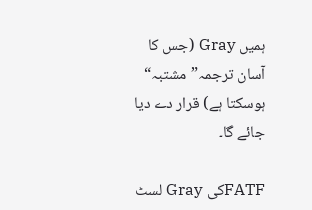ہمیں Gray (جس کا آسان ترجمہ”مشتبہ“ ہوسکتا ہے) قرار دے دیا جائے گا۔

FATFکی Gray لسٹ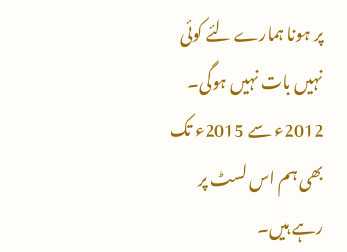پر ہونا ہمارے لئے کوئی نہیں بات نہیں ہوگی۔ 2012ء سے 2015ء تک بھی ہم اس لسٹ پر رہے ہیں۔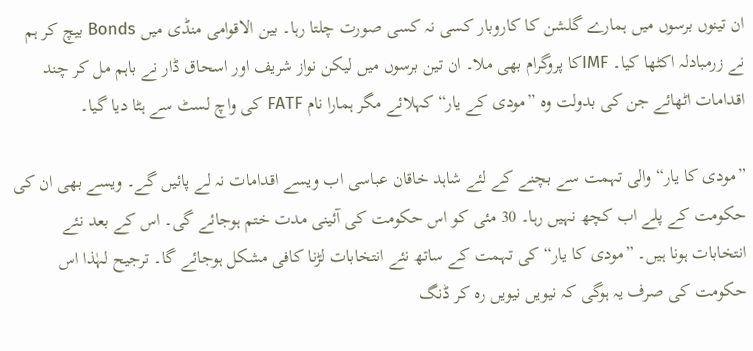ان تینوں برسوں میں ہمارے گلشن کا کاروبار کسی نہ کسی صورت چلتا رہا۔ بین الاقوامی منڈی میں Bonds بیچ کر ہم نے زرمبادلہ اکٹھا کیا۔ IMFکا پروگرام بھی ملا۔ ان تین برسوں میں لیکن نواز شریف اور اسحاق ڈار نے باہم مل کر چند اقدامات اٹھائے جن کی بدولت وہ ”مودی کے یار“ کہلائے مگر ہمارا نام FATF کی واچ لسٹ سے ہٹا دیا گیا۔

”مودی کا یار“ والی تہمت سے بچنے کے لئے شاہد خاقان عباسی اب ویسے اقدامات نہ لے پائیں گے۔ ویسے بھی ان کی حکومت کے پلے اب کچھ نہیں رہا۔ 30 مئی کو اس حکومت کی آئینی مدت ختم ہوجائے گی۔ اس کے بعد نئے انتخابات ہونا ہیں۔ ”مودی کا یار“ کی تہمت کے ساتھ نئے انتخابات لڑنا کافی مشکل ہوجائے گا۔ ترجیح لہٰذا اس حکومت کی صرف یہ ہوگی کہ نیویں نیویں رہ کر ڈنگ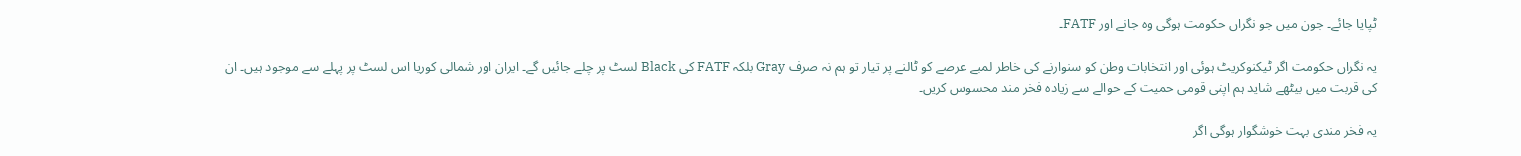ٹپایا جائے۔ جون میں جو نگراں حکومت ہوگی وہ جانے اور FATF۔

یہ نگراں حکومت اگر ٹیکنوکریٹ ہوئی اور انتخابات وطن کو سنوارنے کی خاطر لمبے عرصے کو ٹالنے پر تیار تو ہم نہ صرف Gray بلکہ FATF کی Black لسٹ پر چلے جائیں گے۔ ایران اور شمالی کوریا اس لسٹ پر پہلے سے موجود ہیں۔ ان کی قربت میں بیٹھے شاید ہم اپنی قومی حمیت کے حوالے سے زیادہ فخر مند محسوس کریں۔

یہ فخر مندی بہت خوشگوار ہوگی اگر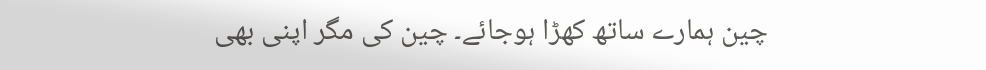چین ہمارے ساتھ کھڑا ہوجائے۔ چین کی مگر اپنی بھی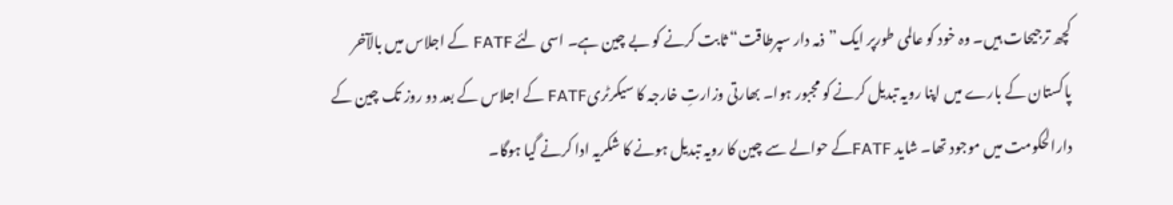کچھ ترجیحات ہیں۔ وہ خود کو عالمی طورپر ایک ”ذمہ دار سپرطاقت“ ثابت کرنے کو بے چین ہے۔ اسی لئے FATF کے اجلاس میں بالآخر پاکستان کے بارے میں اپنا رویہ تبدیل کرنے کو مجبور ہوا۔ بھارتی وزارتِ خارجہ کا سیکرٹریFATF کے اجلاس کے بعد دو روز تک چین کے دارالحکومت میں موجود تھا۔ شاید FATFکے حوالے سے چین کا رویہ تبدیل ہونے کا شکریہ ادا کرنے گیا ہوگا۔